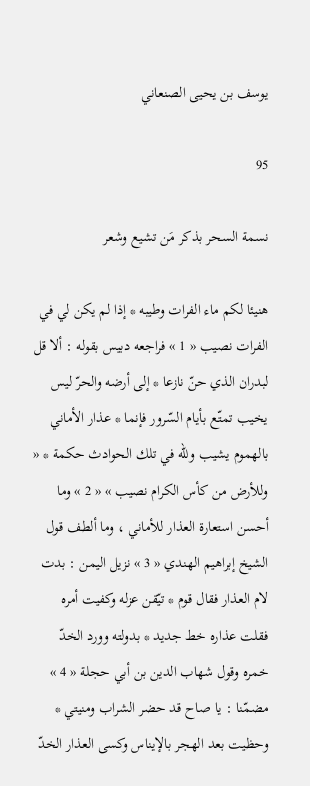يوسف بن يحيى الصنعاني

95

نسمة السحر بذكر مَن تشيع وشعر

هنيئا لكم ماء الفرات وطيبه * إذا لم يكن لي في الفرات نصيب « 1 » فراجعه دبيس بقوله : ألا قل لبدران الذي حنّ نازعا * إلى أرضه والحرّ ليس يخيب تمتّع بأيام السّرور فإنما * عذار الأماني بالهموم يشيب وللّه في تلك الحوادث حكمة * « وللأرض من كأس الكرام نصيب » « 2 » وما أحسن استعارة العذار للأماني ، وما ألطف قول الشيخ إبراهيم الهندي « 3 » نزيل اليمن : بدت لام العذار فقال قوم * تيّقن عزله وكفيت أمره فقلت عذاره خط جديد * بدولته وورد الخدّ خمره وقول شهاب الدين بن أبي حجلة « 4 » مضمّنا : يا صاح قد حضر الشراب ومنيتي * وحظيت بعد الهجر بالإيناس وكسى العذار الخدّ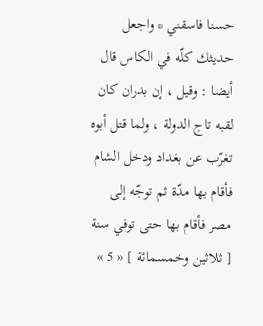حسنا فاسقني * واجعل حديثك كلّه في الكاس قال أيضا : وقيل ، إن بدران كان لقبه تاج الدولة ، ولما قتل أبوه تغرّب عن بغداد ودخل الشام فأقام بها مدّة ثم توجّه إلى مصر فأقام بها حتى توفي سنة [ ثلاثين وخمسمائة ] « 5 »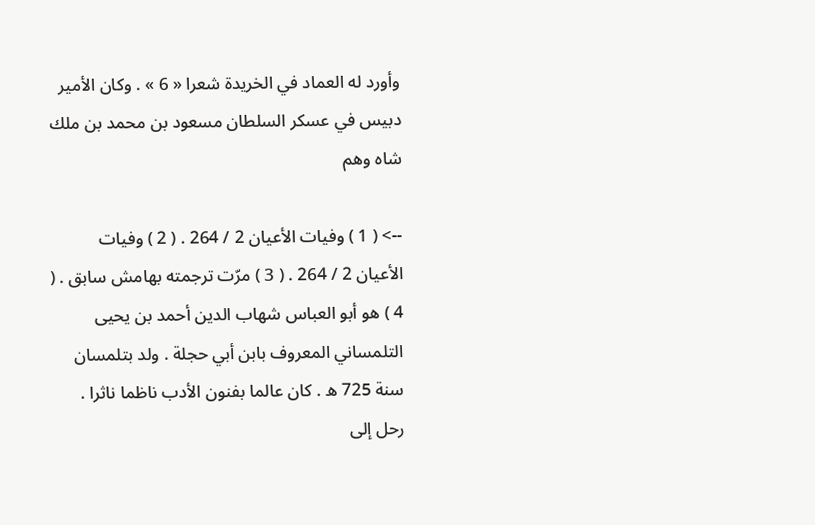وأورد له العماد في الخريدة شعرا « 6 » . وكان الأمير دبيس في عسكر السلطان مسعود بن محمد بن ملك شاه وهم

--> ( 1 ) وفيات الأعيان 2 / 264 . ( 2 ) وفيات الأعيان 2 / 264 . ( 3 ) مرّت ترجمته بهامش سابق . ( 4 ) هو أبو العباس شهاب الدين أحمد بن يحيى التلمساني المعروف بابن أبي حجلة . ولد بتلمسان سنة 725 ه . كان عالما بفنون الأدب ناظما ناثرا . رحل إلى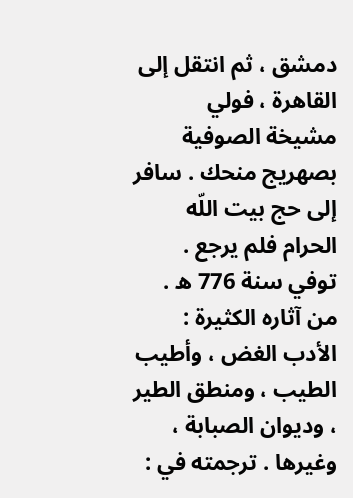دمشق ، ثم انتقل إلى القاهرة ، فولي مشيخة الصوفية بصهريج منحك . سافر إلى حج بيت اللّه الحرام فلم يرجع . توفي سنة 776 ه . من آثاره الكثيرة : الأدب الغض ، وأطيب الطيب ، ومنطق الطير ، وديوان الصبابة ، وغيرها . ترجمته في :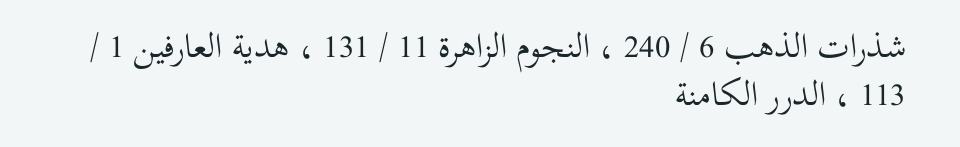شذرات الذهب 6 / 240 ، النجوم الزاهرة 11 / 131 ، هدية العارفين 1 / 113 ، الدرر الكامنة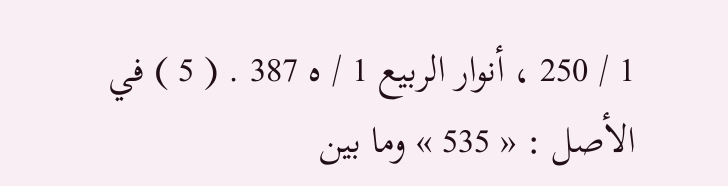1 / 250 ، أنوار الربيع 1 / ه 387 . ( 5 ) في الأصل : « 535 » وما بين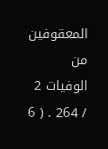المعقوفين من الوفيات 2 / 264 . ( 6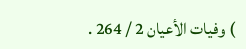) وفيات الأعيان 2 / 264 .